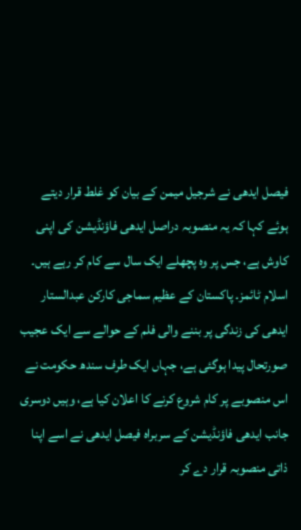فیصل ایدھی نے شرجیل میمن کے بیان کو غلط قرار دیتے ہوئے کہا کہ یہ منصوبہ دراصل ایدھی فاؤنڈیشن کی اپنی کاوش ہے، جس پر وہ پچھلے ایک سال سے کام کر رہے ہیں۔ اسلام ٹائمز۔ پاکستان کے عظیم سماجی کارکن عبدالستار ایدھی کی زندگی پر بننے والی فلم کے حوالے سے ایک عجیب صورتحال پیدا ہوگئی ہے، جہاں ایک طرف سندھ حکومت نے اس منصوبے پر کام شروع کرنے کا اعلان کیا ہے، وہیں دوسری جانب ایدھی فاؤنڈیشن کے سربراہ فیصل ایدھی نے اسے اپنا ذاتی منصوبہ قرار دے کر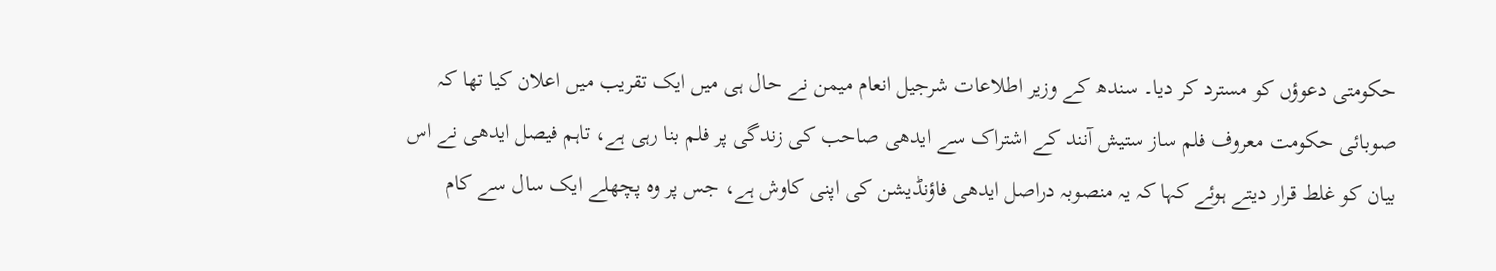حکومتی دعوؤں کو مسترد کر دیا۔ سندھ کے وزیر اطلاعات شرجیل انعام میمن نے حال ہی میں ایک تقریب میں اعلان کیا تھا کہ صوبائی حکومت معروف فلم ساز ستیش آنند کے اشتراک سے ایدھی صاحب کی زندگی پر فلم بنا رہی ہے، تاہم فیصل ایدھی نے اس بیان کو غلط قرار دیتے ہوئے کہا کہ یہ منصوبہ دراصل ایدھی فاؤنڈیشن کی اپنی کاوش ہے، جس پر وہ پچھلے ایک سال سے کام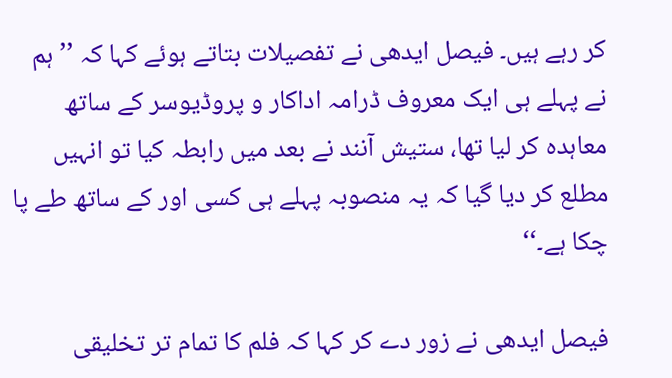کر رہے ہیں۔ فیصل ایدھی نے تفصیلات بتاتے ہوئے کہا کہ ’’ہم نے پہلے ہی ایک معروف ڈرامہ اداکار و پروڈیوسر کے ساتھ معاہدہ کر لیا تھا، ستیش آنند نے بعد میں رابطہ کیا تو انہیں مطلع کر دیا گیا کہ یہ منصوبہ پہلے ہی کسی اور کے ساتھ طے پا چکا ہے۔‘‘

فیصل ایدھی نے زور دے کر کہا کہ فلم کا تمام تر تخلیقی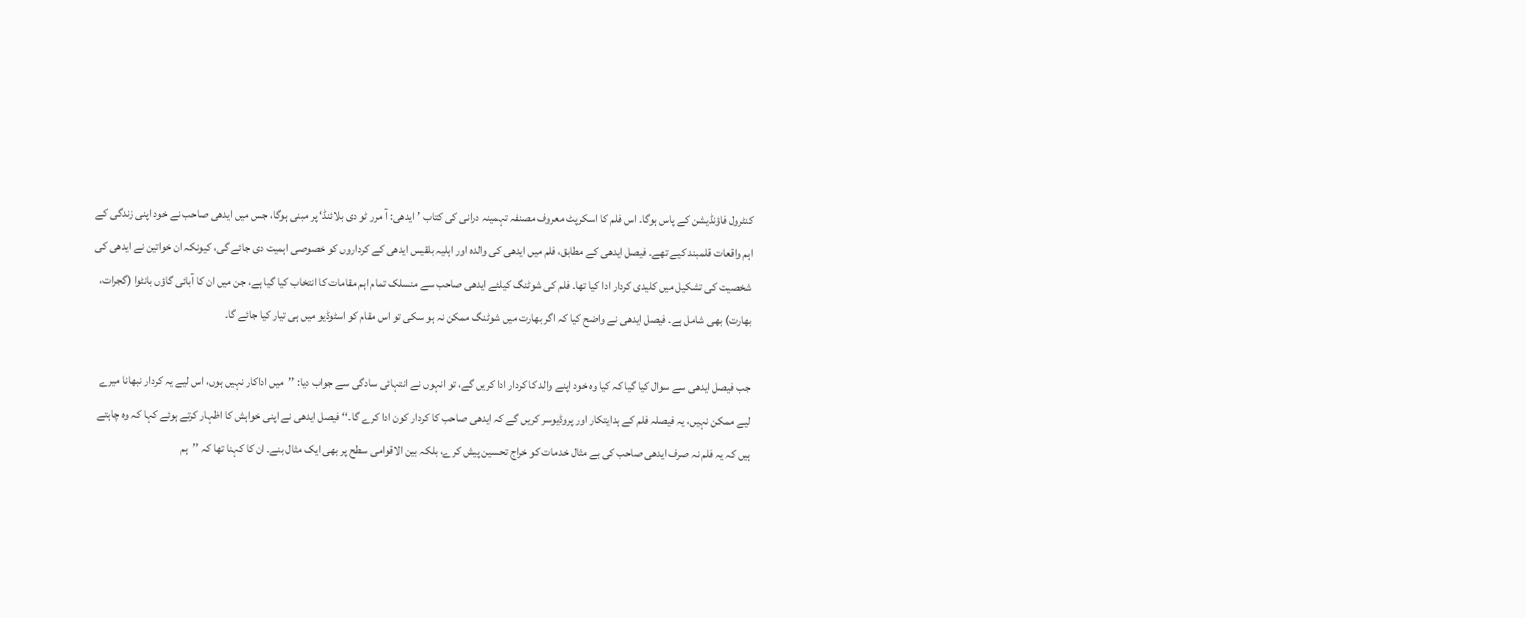کنٹرول فاؤنڈیشن کے پاس ہوگا۔ اس فلم کا اسکرپٹ معروف مصنفہ تہمینہ درانی کی کتاب ’ایدھی: آ مرر ٹو دی بلائنڈ‘ پر مبنی ہوگا، جس میں ایدھی صاحب نے خود اپنی زندگی کے اہم واقعات قلمبند کیے تھے۔ فیصل ایدھی کے مطابق، فلم میں ایدھی کی والدہ اور اہلیہ بلقیس ایدھی کے کرداروں کو خصوصی اہمیت دی جائے گی، کیونکہ ان خواتین نے ایدھی کی شخصیت کی تشکیل میں کلیدی کردار ادا کیا تھا۔ فلم کی شوٹنگ کیلئے ایدھی صاحب سے منسلک تمام اہم مقامات کا انتخاب کیا گیا ہے، جن میں ان کا آبائی گاؤں بانٹوا (گجرات، بھارت) بھی شامل ہے۔ فیصل ایدھی نے واضح کیا کہ اگر بھارت میں شوٹنگ ممکن نہ ہو سکی تو اس مقام کو اسٹوڈیو میں ہی تیار کیا جائے گا۔

جب فیصل ایدھی سے سوال کیا گیا کہ کیا وہ خود اپنے والد کا کردار ادا کریں گے، تو انہوں نے انتہائی سادگی سے جواب دیا: ’’میں اداکار نہیں ہوں، اس لیے یہ کردار نبھانا میرے لیے ممکن نہیں، یہ فیصلہ فلم کے ہدایتکار اور پروڈیوسر کریں گے کہ ایدھی صاحب کا کردار کون ادا کرے گا۔‘‘ فیصل ایدھی نے اپنی خواہش کا اظہار کرتے ہوئے کہا کہ وہ چاہتے ہیں کہ یہ فلم نہ صرف ایدھی صاحب کی بے مثال خدمات کو خراج تحسین پیش کرے، بلکہ بین الاقوامی سطح پر بھی ایک مثال بنے۔ ان کا کہنا تھا کہ ’’ہم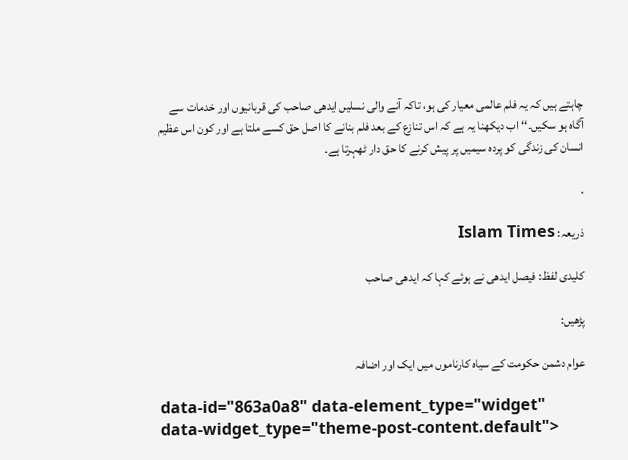چاہتے ہیں کہ یہ فلم عالمی معیار کی ہو، تاکہ آنے والی نسلیں ایدھی صاحب کی قربانیوں اور خدمات سے آگاہ ہو سکیں۔‘‘ اب دیکھنا یہ ہے کہ اس تنازع کے بعد فلم بنانے کا اصل حق کسے ملتا ہے اور کون اس عظیم انسان کی زندگی کو پردہ سیمیں پر پیش کرنے کا حق دار ٹھہرتا ہے۔

.

ذریعہ: Islam Times

کلیدی لفظ: فیصل ایدھی نے ہوئے کہا کہ ایدھی صاحب

پڑھیں:

عوام دشمن حکومت کے سیاہ کارناموں میں ایک اور اضافہ

data-id="863a0a8" data-element_type="widget" data-widget_type="theme-post-content.default">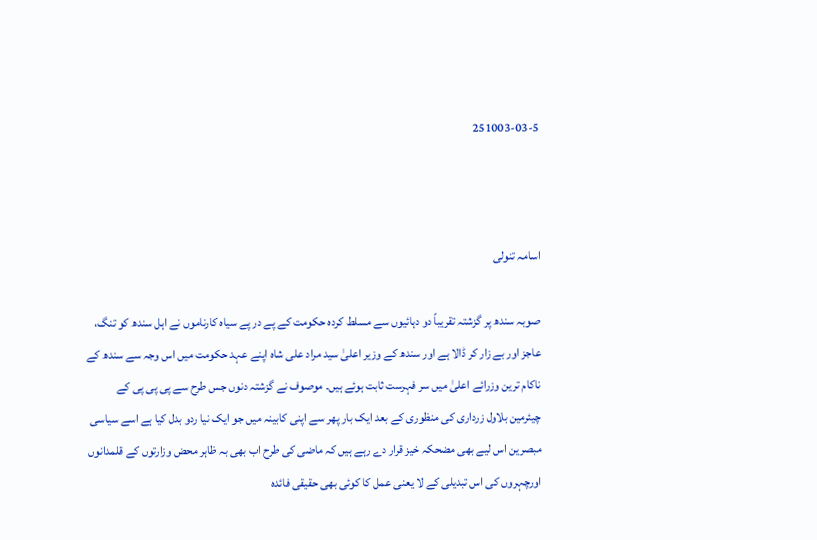251003-03-5



اسامہ تنولی

صوبہ سندھ پر گزشتہ تقریباً دو دہائیوں سے مسلط کردہ حکومت کے پے در پے سیاہ کارناموں نے اہل سندھ کو تنگ، عاجز اور بے زار کر ڈالا ہے اور سندھ کے وزیر اعلیٰ سید مراد علی شاہ اپنے عہد حکومت میں اس وجہ سے سندھ کے ناکام ترین وزرائے اعلیٰ میں سر فہرست ثابت ہوئے ہیں۔ موصوف نے گزشتہ دنوں جس طرح سے پی پی پی کے چیئرمین بلاول زرداری کی منظوری کے بعد ایک بار پھر سے اپنی کابینہ میں جو ایک نیا ردو بدل کیا ہے اسے سیاسی مبصرین اس لیے بھی مضحکہ خیز قرار دے رہے ہیں کہ ماضی کی طرح اب بھی بہ ظاہر محض وزارتوں کے قلمدانوں اورچہروں کی اس تبدیلی کے لا یعنی عمل کا کوئی بھی حقیقی فائدہ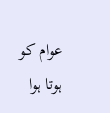عوام کو ہوتا ہوا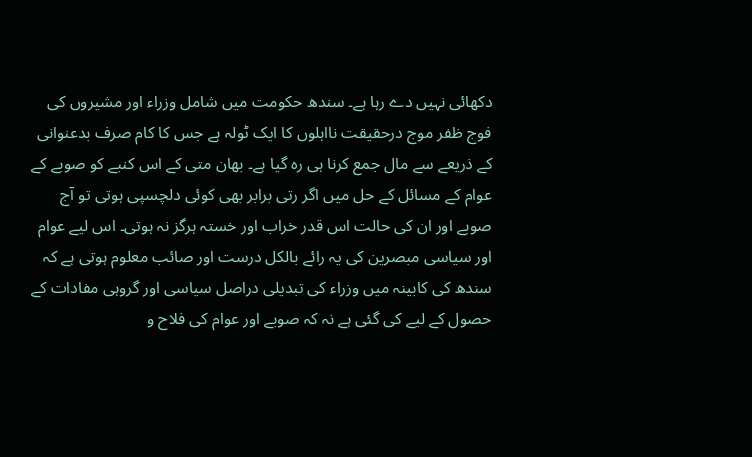دکھائی نہیں دے رہا ہے۔ سندھ حکومت میں شامل وزراء اور مشیروں کی فوج ظفر موج درحقیقت نااہلوں کا ایک ٹولہ ہے جس کا کام صرف بدعنوانی کے ذریعے سے مال جمع کرنا ہی رہ گیا ہے۔ بھان متی کے اس کنبے کو صوبے کے عوام کے مسائل کے حل میں اگر رتی برابر بھی کوئی دلچسپی ہوتی تو آج صوبے اور ان کی حالت اس قدر خراب اور خستہ ہرگز نہ ہوتی۔ اس لیے عوام اور سیاسی مبصرین کی یہ رائے بالکل درست اور صائب معلوم ہوتی ہے کہ سندھ کی کابینہ میں وزراء کی تبدیلی دراصل سیاسی اور گروہی مفادات کے حصول کے لیے کی گئی ہے نہ کہ صوبے اور عوام کی فلاح و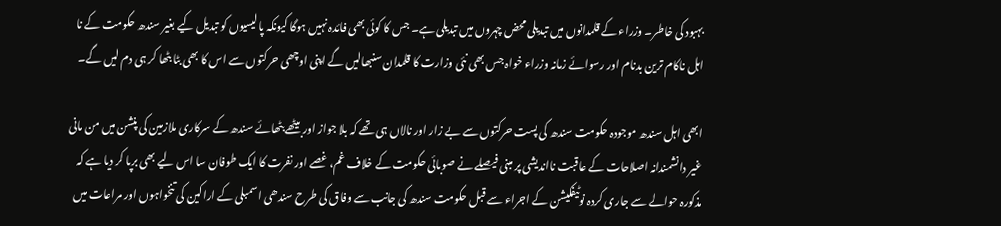بہبود کی خاطر۔ وزراء کے قلمدانوں میں تبدیلی محض چہروں میں تبدیلی ہے۔ جس کا کوئی بھی فائدہ نہیں ہوگا کیونکہ پالیسیوں کو تبدیل کیے بغیر سندھ حکومت کے نا اہل ناکام ترین بدنام اور رسوائے زمانہ وزراء خواہ جس بھی نئی وزارت کا قلمدان سنبھالیں گے اپنی اوچھی حرکتوں سے اس کا بھی بٹا بٹھا کر ہی دم لیں گے۔

ابھی اہل سندھ موجودہ حکومت سندھ کی پست حرکتوں سے بے زار اور نالاں ہی تھے کہ بلا جواز اور بیٹھے بٹھائے سندھ کے سرکاری ملازمین کی پنشن میں من مانی غیر دانشمندانہ اصلاحات کے عاقبت نااندیشی پر مبنی فیصلے نے صوبائی حکومت کے خلاف غم، غصے اور نفرت کا ایک طوفان سا اس لیے بھی برپا کر دیا ہے کہ مذکورہ حوالے سے جاری کردہ نوٹیفکیشن کے اجراء سے قبل حکومت سندھ کی جانب سے وفاق کی طرح سندھی اسمبلی کے اراکین کی تنخواہوں اور مراعات میں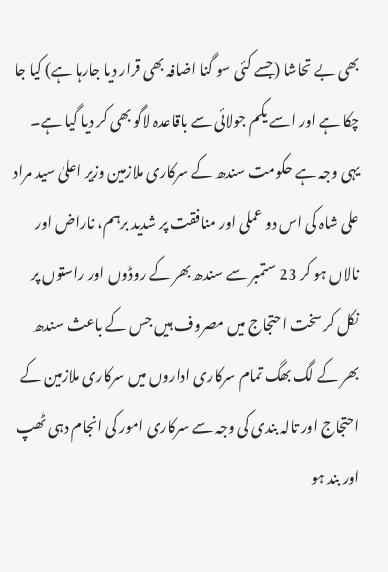بھی بے تحاشا (جسے کئی سو گنا اضافہ بھی قرار دیا جارہا ہے) کیا جا چکا ہے اور اسے یکم جولائی سے باقاعدہ لاگو بھی کر دیا گیا ہے۔ یہی وجہ ہے حکومت سندھ کے سرکاری ملازمین وزیر اعلیٰ سید مراد علی شاہ کی اس دو عملی اور منافقت پر شدید برہم، ناراض اور نالاں ہو کر 23 ستمبر سے سندھ بھر کے روڈوں اور راستوں پر نکل کر سخت احتجاج میں مصروف ہیں جس کے باعث سندھ بھر کے لگ بھگ تمام سرکاری اداروں میں سرکاری ملازمین کے احتجاج اور تالہ بندی کی وجہ سے سرکاری امور کی انجام دہی ٹھپ اور بند ہو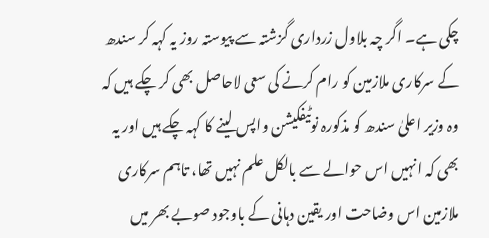چکی ہے۔ اگر چہ بلاول زرداری گزشتہ سے پیوستہ روز یہ کہہ کر سندھ کے سرکاری ملازمین کو رام کرنے کی سعی لاحاصل بھی کر چکے ہیں کہ وہ وزیر اعلیٰ سندھ کو مذکورہ نوٹیفکیشن واپس لینے کا کہہ چکے ہیں اور یہ بھی کہ انہیں اس حوالے سے بالکل علم نہیں تھا، تاہم سرکاری ملازمین اس وضاحت اور یقین دہانی کے باوجود صوبے بھر میں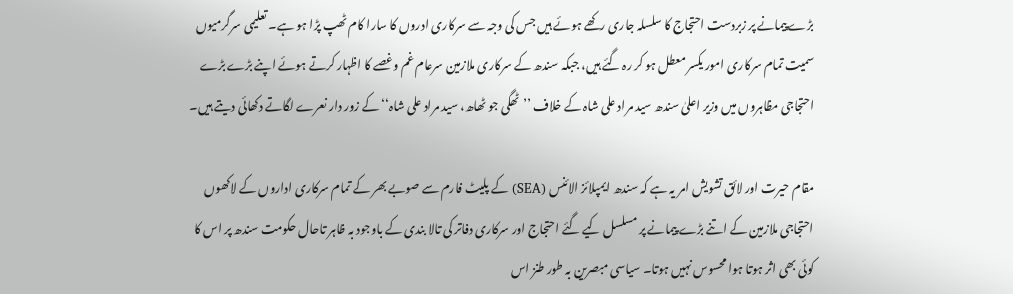بڑے پیمانے پر زبردست احتجاج کا سلسلہ جاری رکھے ہوئے ہیں جس کی وجہ سے سرکاری ادروں کا سارا کام ٹھپ پڑا ہو ہے۔ تعلیمی سرگرمیوں سمیت تمام سرکاری امور یکسر معطل ہو کر رہ گئے ہیں، جبکہ سندھ کے سرکاری ملازمین سرعام غم وغصے کا اظہار کرتے ہوئے اپنے بڑے بڑے احتجاجی مظاہروں میں وزیر اعلیٰ سندھ سید مراد علی شاہ کے خلاف ’’ٹھگی جو ٹھاھ، سید مراد علی شاہ‘‘ کے زور دار نعرے لگاتے دکھائی دیتے ہیں۔

مقام حیرت اور لائق تشویش امر یہ ہے کہ سندھ ایمپلائز الائنس (SEA) کے پلیٹ فارم سے صوبے بھر کے تمام سرکاری اداروں کے لاکھوں احتجاجی ملازمین کے اتنے بڑے پیمانے پر مسلسل کیے گئے احتجاج اور سرکاری دفاتر کی تالا بندی کے باوجود بہ ظاہر تاحال حکومت سندھ پر اس کا کوئی بھی اثر ہوتا ہوا محسوس نہیں ہوتا۔ سیاسی مبصرین بہ طور طنز اس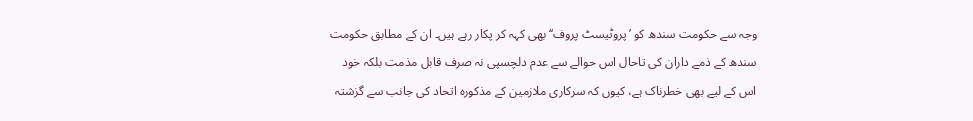وجہ سے حکومت سندھ کو ’پروٹیسٹ پروف‘‘ بھی کہہ کر پکار رہے ہیں۔ ان کے مطابق حکومت سندھ کے ذمے داران کی تاحال اس حوالے سے عدم دلچسپی نہ صرف قابل مذمت بلکہ خود اس کے لیے بھی خطرناک ہے، کیوں کہ سرکاری ملازمین کے مذکورہ اتحاد کی جانب سے گزشتہ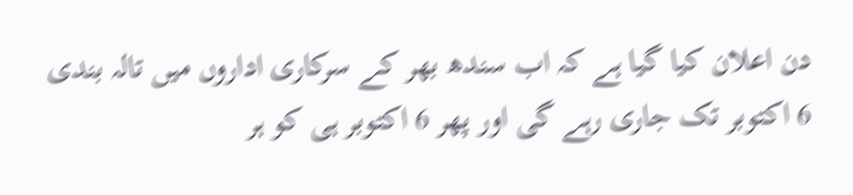دن اعلان کیا گیا ہے کہ اب سندھ بھر کے سرکاری اداروں میں تالہ بندی 6 اکتوبر تک جاری رہے گی اور پھر 6 اکتوبر ہی کو ہر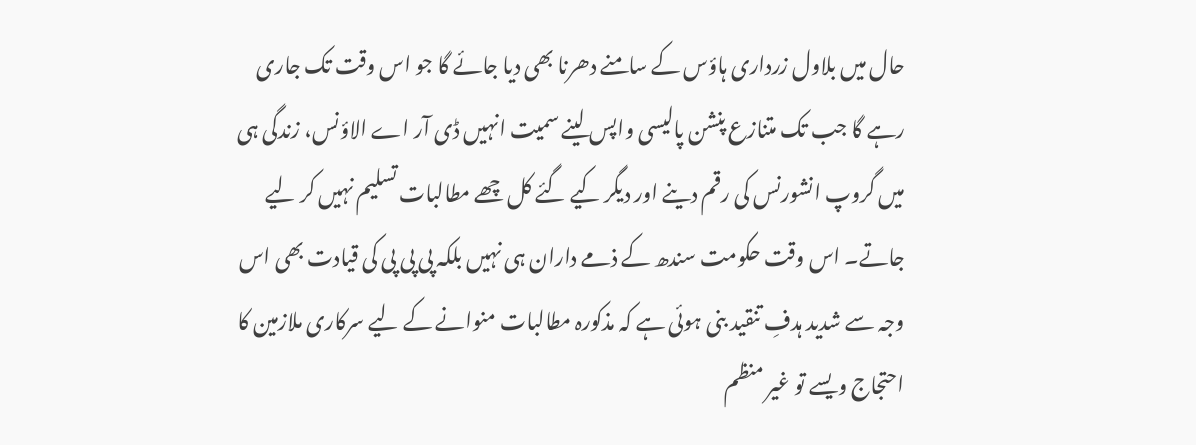حال میں بلاول زرداری ہاؤس کے سامنے دھرنا بھی دیا جائے گا جو اس وقت تک جاری رہے گا جب تک متنازع پنشن پالیسی واپس لینے سمیت انہیں ڈی آر اے الاؤنس، زندگی ہی میں گروپ انشورنس کی رقم دینے اور دیگر کیے گئے کل چھے مطالبات تسلیم نہیں کر لیے جاتے۔ اس وقت حکومت سندھ کے ذمے داران ہی نہیں بلکہ پی پی پی کی قیادت بھی اس وجہ سے شدید ہدفِ تنقید بنی ہوئی ہے کہ مذکورہ مطالبات منوانے کے لیے سرکاری ملازمین کا احتجاج ویسے تو غیر منظم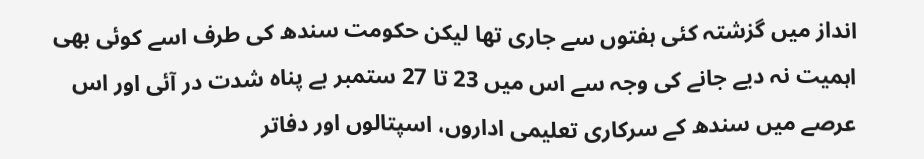انداز میں گزشتہ کئی ہفتوں سے جاری تھا لیکن حکومت سندھ کی طرف اسے کوئی بھی اہمیت نہ دیے جانے کی وجہ سے اس میں 23 تا 27 ستمبر بے پناہ شدت در آئی اور اس عرصے میں سندھ کے سرکاری تعلیمی اداروں، اسپتالوں اور دفاتر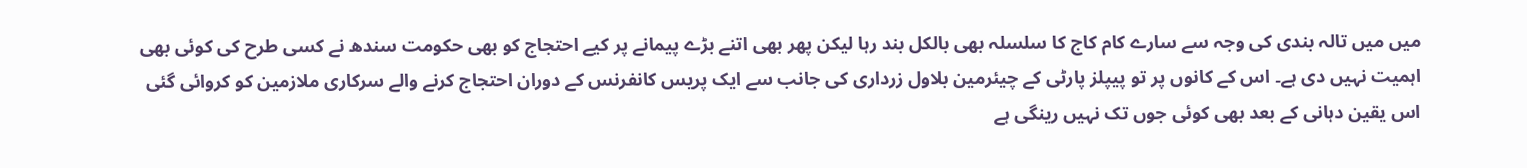میں میں تالہ بندی کی وجہ سے سارے کام کاج کا سلسلہ بھی بالکل بند رہا لیکن پھر بھی اتنے بڑے پیمانے پر کیے احتجاج کو بھی حکومت سندھ نے کسی طرح کی کوئی بھی اہمیت نہیں دی ہے۔ اس کے کانوں پر تو پیپلز پارٹی کے چیئرمین بلاول زرداری کی جانب سے ایک پریس کانفرنس کے دوران احتجاج کرنے والے سرکاری ملازمین کو کروائی گئی اس یقین دہانی کے بعد بھی کوئی جوں تک نہیں رینگی ہے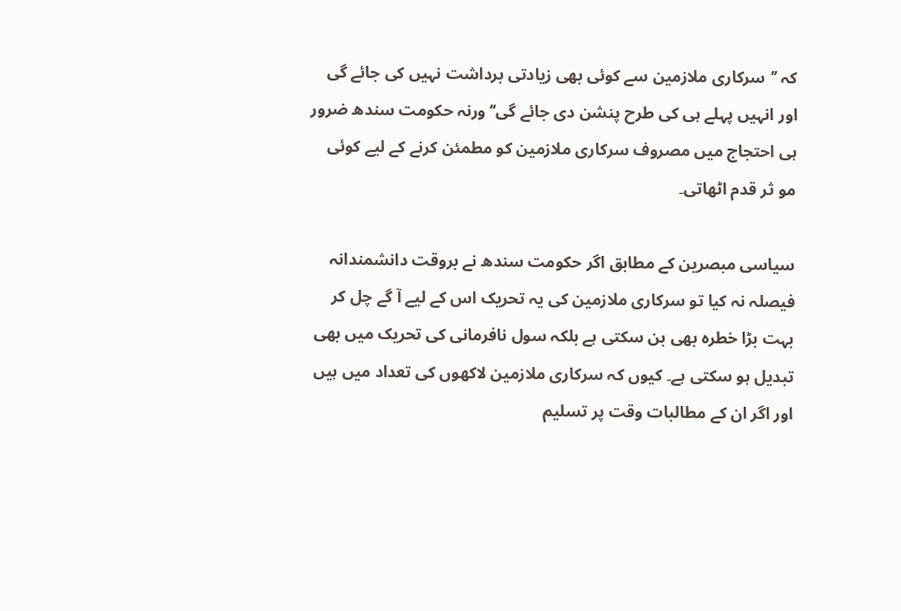کہ ’’سرکاری ملازمین سے کوئی بھی زیادتی برداشت نہیں کی جائے گی اور انہیں پہلے ہی کی طرح پنشن دی جائے گی‘‘ ورنہ حکومت سندھ ضرور ہی احتجاج میں مصروف سرکاری ملازمین کو مطمئن کرنے کے لیے کوئی مو ثر قدم اٹھاتی۔

سیاسی مبصرین کے مطابق اگر حکومت سندھ نے بروقت دانشمندانہ فیصلہ نہ کیا تو سرکاری ملازمین کی یہ تحریک اس کے لیے آ گے چل کر بہت بڑا خطرہ بھی بن سکتی ہے بلکہ سول نافرمانی کی تحریک میں بھی تبدیل ہو سکتی ہے۔ کیوں کہ سرکاری ملازمین لاکھوں کی تعداد میں ہیں اور اگر ان کے مطالبات وقت پر تسلیم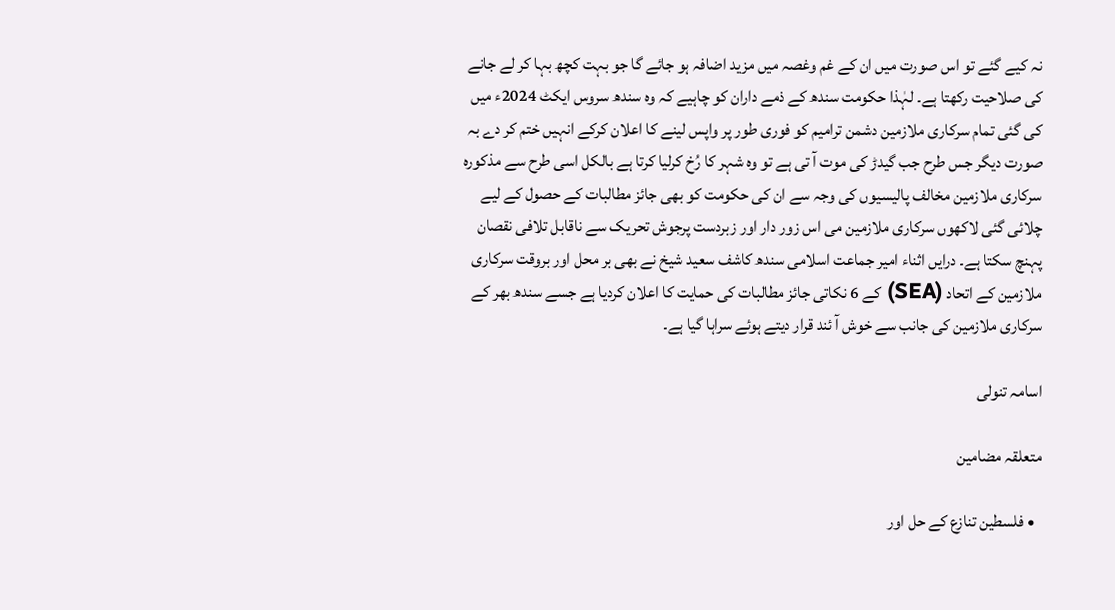نہ کیے گئے تو اس صورت میں ان کے غم وغصہ میں مزید اضافہ ہو جائے گا جو بہت کچھ بہا کر لے جانے کی صلاحیت رکھتا ہے۔ لہٰذا حکومت سندھ کے ذمے داران کو چاہیے کہ وہ سندھ سروس ایکٹ 2024ء میں کی گئی تمام سرکاری ملازمین دشمن ترامیم کو فوری طور پر واپس لینے کا اعلان کرکے انہیں ختم کر دے بہ صورت دیگر جس طرح جب گیدڑ کی موت آ تی ہے تو وہ شہر کا رُخ کرلیا کرتا ہے بالکل اسی طرح سے مذکورہ سرکاری ملازمین مخالف پالیسیوں کی وجہ سے ان کی حکومت کو بھی جائز مطالبات کے حصول کے لیے چلائی گئی لاکھوں سرکاری ملازمین می اس زور دار اور زبردست پرجوش تحریک سے ناقابل تلافی نقصان پہنچ سکتا ہے۔ درایں اثناء امیر جماعت اسلامی سندھ کاشف سعید شیخ نے بھی بر محل اور بروقت سرکاری ملازمین کے اتحاد (SEA) کے 6 نکاتی جائز مطالبات کی حمایت کا اعلان کردیا ہے جسے سندھ بھر کے سرکاری ملازمین کی جانب سے خوش آ ئند قرار دیتے ہوئے سراہا گیا ہے۔

اسامہ تنولی

متعلقہ مضامین

  • فلسطین تنازع کے حل اور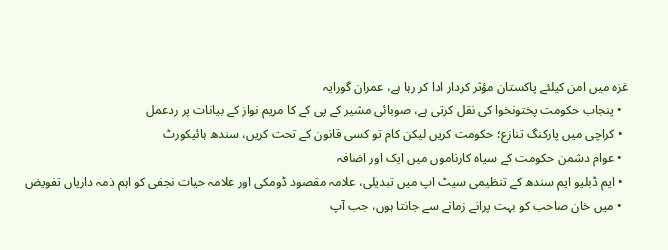غزہ میں امن کیلئے پاکستان مؤثر کردار ادا کر رہا ہے، عمران گورایہ
  • پنجاب حکومت پختونخوا کی نقل کرتی ہے، صوبائی مشیر کے پی کے کا مریم نواز کے بیانات پر ردعمل
  • کراچی میں پارکنگ تنازع؛ حکومت کریں لیکن کام تو کسی قانون کے تحت کریں، سندھ ہائیکورٹ
  • عوام دشمن حکومت کے سیاہ کارناموں میں ایک اور اضافہ
  • ایم ڈبلیو ایم سندھ کے تنظیمی سیٹ اپ میں تبدیلی، علامہ مقصود ڈومکی اور علامہ حیات نجفی کو اہم ذمہ داریاں تفویض
  • میں خان صاحب کو بہت پرانے زمانے سے جانتا ہوں، جب آپ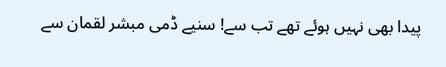پیدا بھی نہیں ہوئے تھے تب سے! سنیے ڈمی مبشر لقمان سے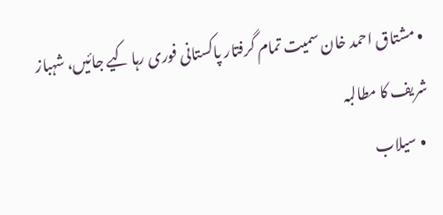• مشتاق احمد خان سمیت تمام گرفتار پاکستانی فوری رہا کیے جائیں، شہباز شریف کا مطالبہ
  • سیلاب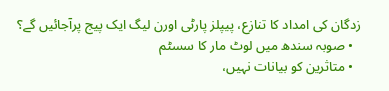زدگان کی امداد کا تنازع، پیپلز پارٹی اورن لیگ ایک پیج پرآجائیں گے؟
  • صوبہ سندھ میں لوٹ مار کا سسٹم
  • متاثرین کو بیانات نہیں،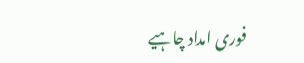فوری امداد چاہیے